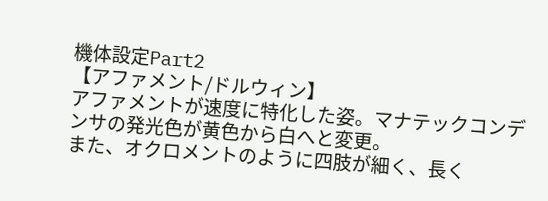機体設定Part2
【アファメント/ドルウィン】
アファメントが速度に特化した姿。マナテックコンデンサの発光色が黄色から白へと変更。
また、オクロメントのように四肢が細く、長く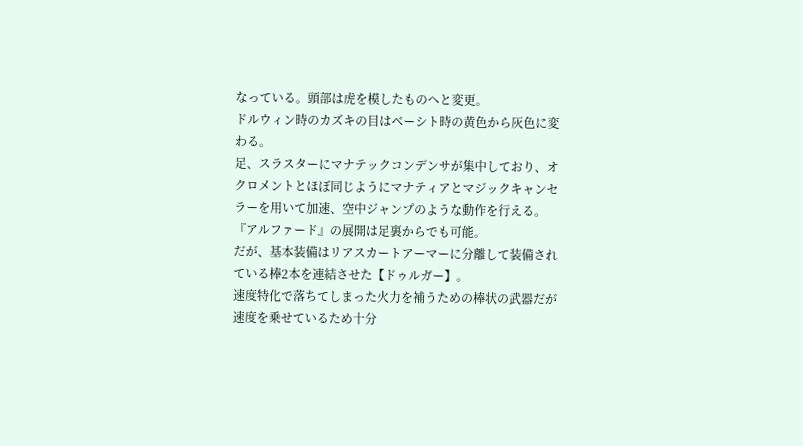なっている。頭部は虎を模したものへと変更。
ドルウィン時のカズキの目はベーシト時の黄色から灰色に変わる。
足、スラスターにマナテックコンデンサが集中しており、オクロメントとほぼ同じようにマナティアとマジックキャンセラーを用いて加速、空中ジャンプのような動作を行える。
『アルファード』の展開は足裏からでも可能。
だが、基本装備はリアスカートアーマーに分離して装備されている棒2本を連結させた【ドゥルガー】。
速度特化で落ちてしまった火力を補うための棒状の武器だが速度を乗せているため十分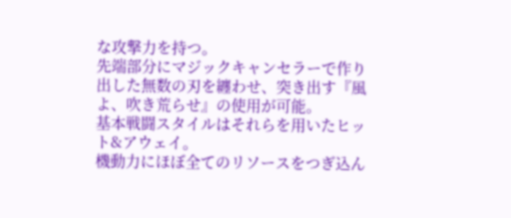な攻撃力を持つ。
先端部分にマジックキャンセラーで作り出した無数の刃を纏わせ、突き出す『風よ、吹き荒らせ』の使用が可能。
基本戦闘スタイルはそれらを用いたヒット&アウェイ。
機動力にほぼ全てのリソースをつぎ込ん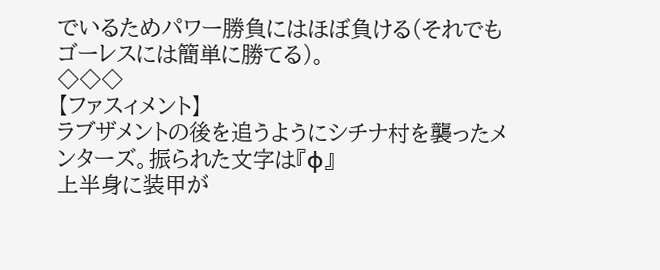でいるためパワー勝負にはほぼ負ける(それでもゴーレスには簡単に勝てる)。
◇◇◇
【ファスィメント】
ラブザメントの後を追うようにシチナ村を襲ったメンターズ。振られた文字は『φ』
上半身に装甲が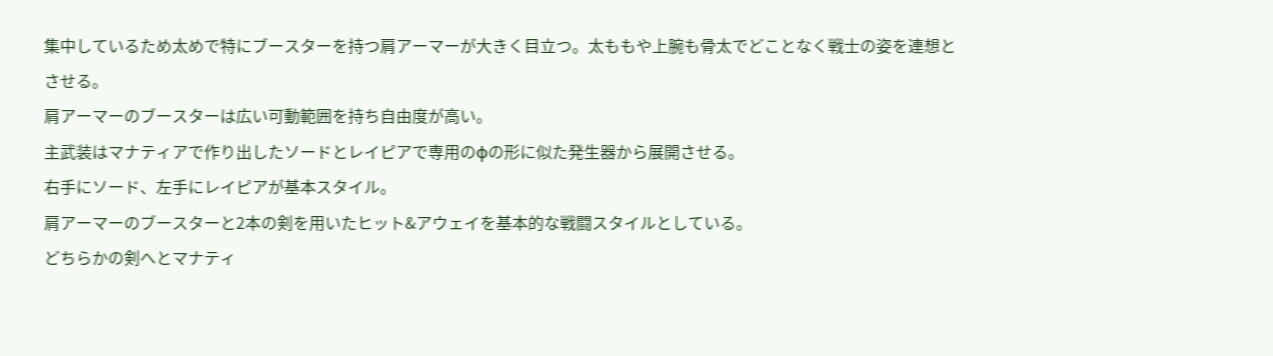集中しているため太めで特にブースターを持つ肩アーマーが大きく目立つ。太ももや上腕も骨太でどことなく戦士の姿を連想とさせる。
肩アーマーのブースターは広い可動範囲を持ち自由度が高い。
主武装はマナティアで作り出したソードとレイピアで専用のφの形に似た発生器から展開させる。
右手にソード、左手にレイピアが基本スタイル。
肩アーマーのブースターと2本の剣を用いたヒット&アウェイを基本的な戦闘スタイルとしている。
どちらかの剣へとマナティ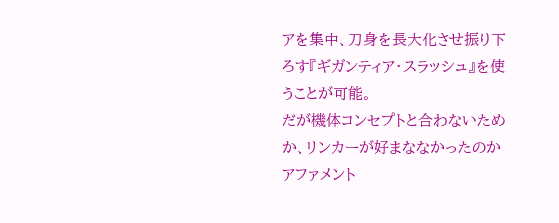アを集中、刀身を長大化させ振り下ろす『ギガンティア・スラッシュ』を使うことが可能。
だが機体コンセプトと合わないためか、リンカーが好まななかったのかアファメント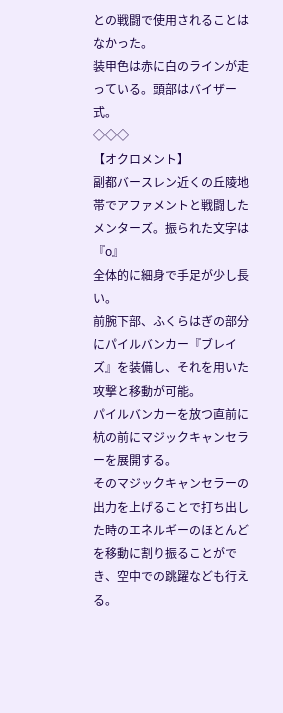との戦闘で使用されることはなかった。
装甲色は赤に白のラインが走っている。頭部はバイザー式。
◇◇◇
【オクロメント】
副都バースレン近くの丘陵地帯でアファメントと戦闘したメンターズ。振られた文字は『ο』
全体的に細身で手足が少し長い。
前腕下部、ふくらはぎの部分にパイルバンカー『ブレイズ』を装備し、それを用いた攻撃と移動が可能。
パイルバンカーを放つ直前に杭の前にマジックキャンセラーを展開する。
そのマジックキャンセラーの出力を上げることで打ち出した時のエネルギーのほとんどを移動に割り振ることができ、空中での跳躍なども行える。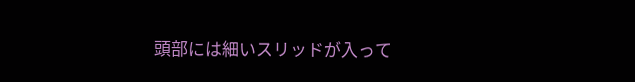頭部には細いスリッドが入って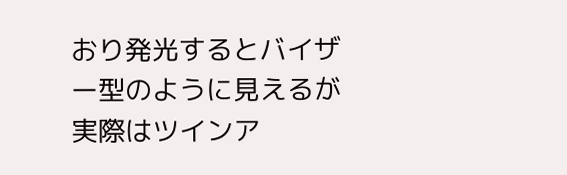おり発光するとバイザー型のように見えるが実際はツインア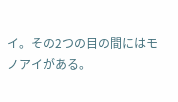イ。その2つの目の間にはモノアイがある。